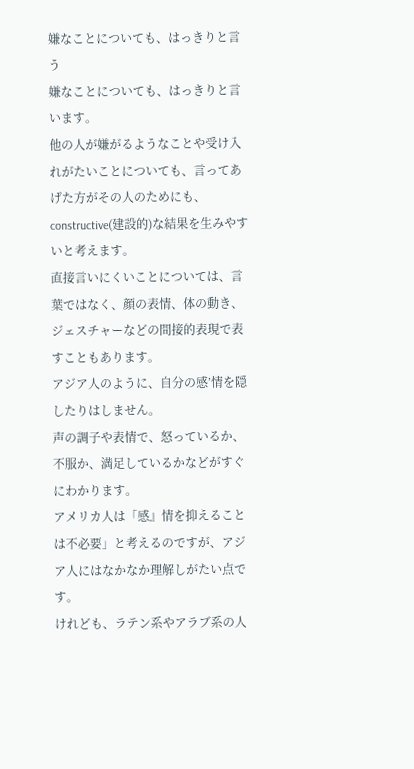嫌なことについても、はっきりと言う
嫌なことについても、はっきりと言います。
他の人が嫌がるようなことや受け入れがたいことについても、言ってあげた方がその人のためにも、constructive(建設的)な結果を生みやすいと考えます。
直接言いにくいことについては、言葉ではなく、顔の表情、体の動き、ジェスチャーなどの間接的表現で表すこともあります。
アジア人のように、自分の感’情を隠したりはしません。
声の調子や表情で、怒っているか、不服か、満足しているかなどがすぐにわかります。
アメリカ人は「感』情を抑えることは不必要」と考えるのですが、アジア人にはなかなか理解しがたい点です。
けれども、ラテン系やアラブ系の人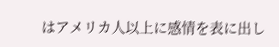はアメリカ人以上に感情を表に出し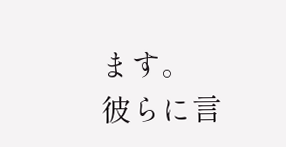ます。
彼らに言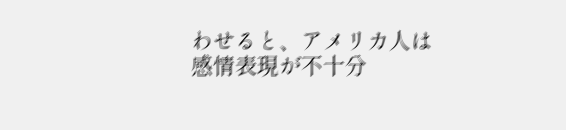わせると、アメリカ人は感情表現が不十分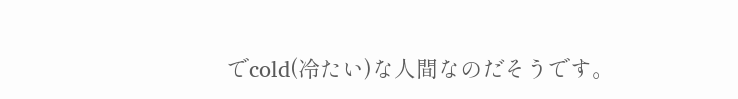でcold(冷たい)な人間なのだそうです。